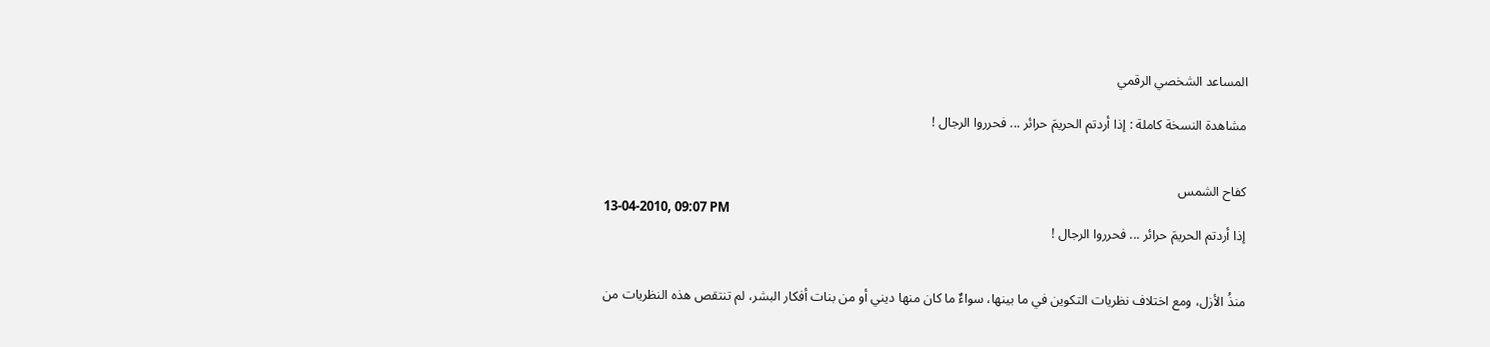المساعد الشخصي الرقمي

مشاهدة النسخة كاملة : إذا أردتم الحريمَ حرائر ... فحرروا الرجال !


كفاح الشمس
13-04-2010, 09:07 PM
إذا أردتم الحريمَ حرائر ... فحرروا الرجال !


منذُ الأزل، ومع اختلاف نظريات التكوين في ما بينها، سواءٌ ما كان منها ديني أو من بنات أفكار البشر، لم تنتقص هذه النظريات من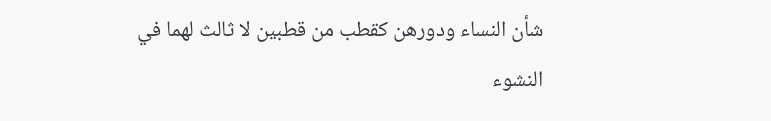شأن النساء ودورهن كقطب من قطبين لا ثالث لهما في النشوء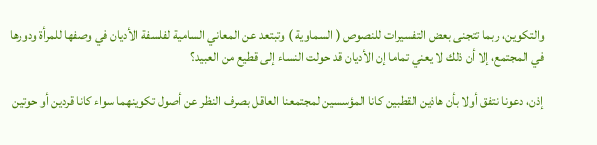والتكوين، ربما تتجنى بعض التفسيرات للنصوص ( السماوية ) وتبتعد عن المعاني السامية لفلسفة الأديان في وصفها للمرأة ودورها في المجتمع، إلا أن ذلك لا يعني تماما إن الأديان قد حولت النساء إلى قطيع من العبيد؟

إذن، دعونا نتفق أولا بأن هاذين القطبين كانا المؤسسين لمجتمعنا العاقل بصرف النظر عن أصول تكوينهما سواء كانا قردين أو حوتين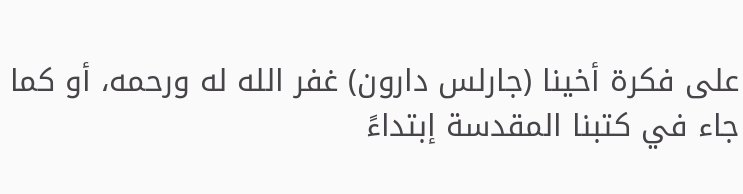على فكرة أخينا (جارلس دارون) غفر الله له ورحمه، أو كما جاء في كتبنا المقدسة إبتداءً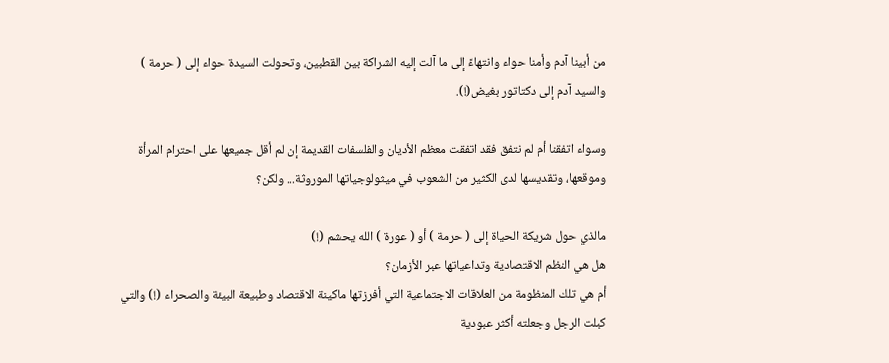من أبينا آدم وأمنا حواء وانتهاءً إلى ما آلت إليه الشراكة بين القطبين، وتحولت السيدة حواء إلى ( حرمة ) والسيد آدم إلى دكتاتور بغيض(!).

وسواء اتفقنا أم لم نتفق فقد اتفقت معظم الأديان والفلسفات القديمة إن لم أقل جميعها على احترام المرأة وموقعها، وتقديسها لدى الكثير من الشعوب في ميثولوجياتها الموروثة... ولكن؟

مالذي حول شريكة الحياة إلى ( حرمة ) أو ( عورة ) الله يحشم (!)
هل هي النظم الاقتصادية وتداعياتها عبر الأزمان؟
أم هي تلك المنظومة من العلاقات الاجتماعية التي أفرزتها ماكينة الاقتصاد وطبيعة البيئة والصحراء (!) والتي كبلت الرجل وجعلته أكثر عبودية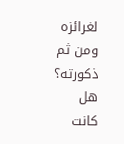لغرائزه ومن ثم ذكورته؟
هل كانت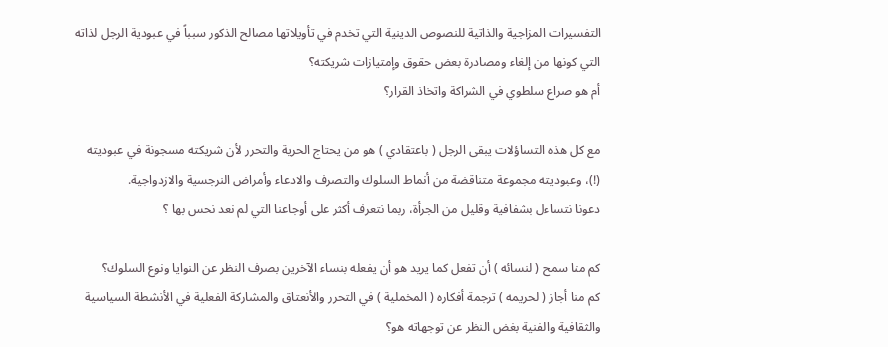التفسيرات المزاجية والذاتية للنصوص الدينية التي تخدم في تأويلاتها مصالح الذكور سبباً في عبودية الرجل لذاته التي كونها من إلغاء ومصادرة بعض حقوق وإمتيازات شريكته؟
أم هو صراع سلطوي في الشراكة واتخاذ القرار؟

مع كل هذه التساؤلات يبقى الرجل ( باعتقادي ) هو من يحتاج الحرية والتحرر لأن شريكته مسجونة في عبوديته (!)، وعبوديته مجموعة متناقضة من أنماط السلوك والتصرف والادعاء وأمراض النرجسية والازدواجية.
دعونا نتساءل بشفافية وقليل من الجرأة، ربما نتعرف أكثر على أوجاعنا التي لم نعد نحس بها ؟

كم منا سمح ( لنسائه ) أن تفعل كما يريد هو أن يفعله بنساء الآخرين بصرف النظر عن النوايا ونوع السلوك؟
كم منا أجاز ( لحريمه ) ترجمة أفكاره ( المخملية ) في التحرر والأنعتاق والمشاركة الفعلية في الأنشطة السياسية والثقافية والفنية بغض النظر عن توجهاته هو؟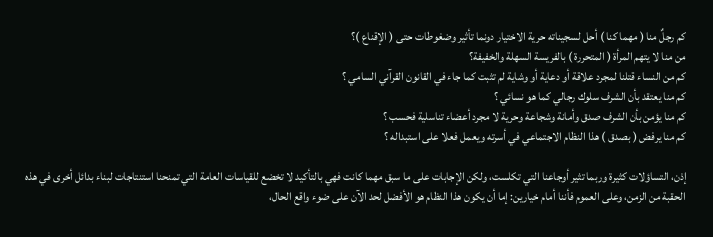كم رجلٌ منا ( مهما كنا ) أحل لسجيناته حرية الاختيار دونما تأثير وضغوطات حتى ( الإقناع )؟
من منا لا يتهم المرأة ( المتحررة ) بالفريسة السهلة والخفيفة؟
كم من النساء قتلنا لمجرد علاقة أو دعاية أو وشاية لم تثبت كما جاء في القانون القرآني السامي ؟
كم منا يعتقد بأن الشرف سلوك رجالي كما هو نسائي ؟
كم منا يؤمن بأن الشرف صدق وأمانة وشجاعة وحرية لا مجرد أعضاء تناسلية فحسب ؟
كم منا يرفض ( بصدق ) هذا النظام الاجتماعي في أسرته ويعمل فعلا على استبداله ؟

إذن، التساؤلات كثيرة وربما تثير أوجاعنا التي تكلست، ولكن الإجابات على ما سبق مهما كانت فهي بالتأكيد لا تخضع للقياسات العامة التي تمنحنا استنتاجات لبناء بدائل أخرى في هذه الحقبة من الزمن، وعلى العموم فأننا أمام خيارين: إما أن يكون هذا النظام هو الأفضل لحد الآن على ضوء واقع الحال،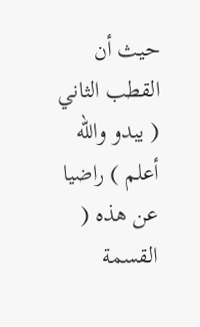حيث أن القطب الثاني ( يبدو والله أعلم ) راضيا عن هذه ( القسمة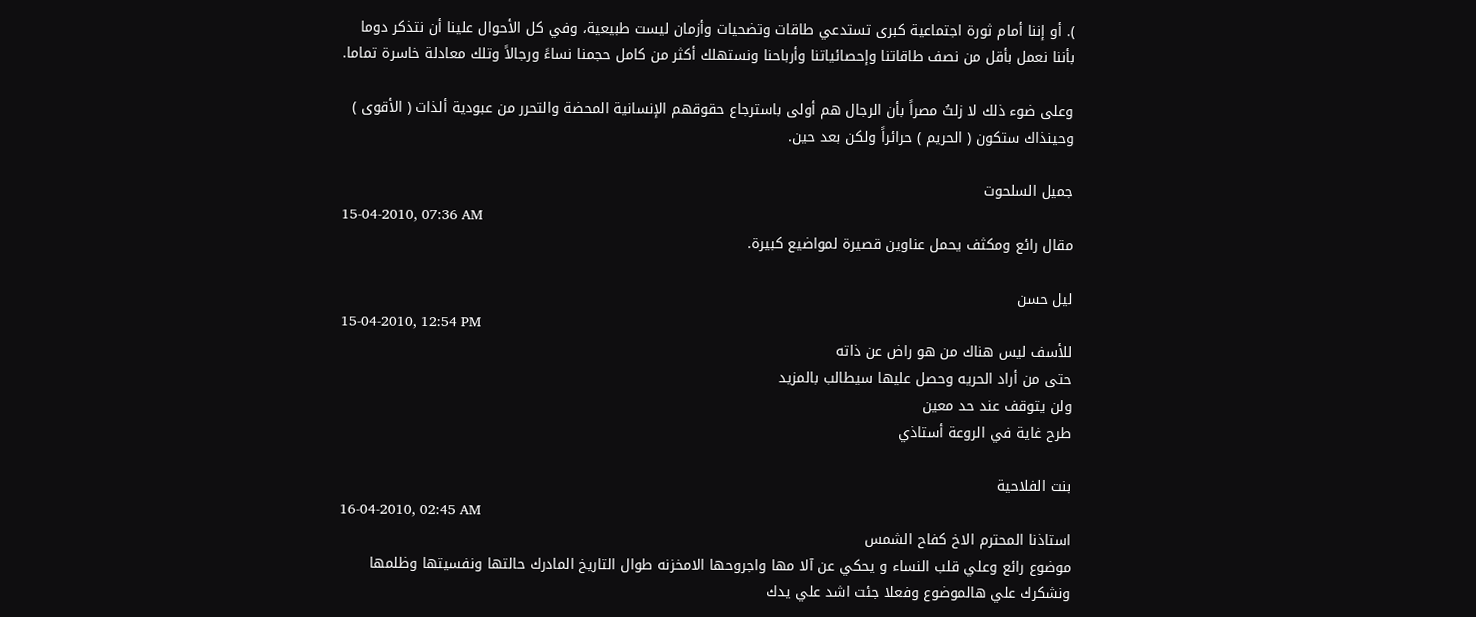). أو إننا أمام ثورة اجتماعية كبرى تستدعي طاقات وتضحيات وأزمان ليست طبيعية، وفي كل الأحوال علينا أن نتذكر دوما بأننا نعمل بأقل من نصف طاقاتنا وإحصائياتنا وأرباحنا ونستهلك أكثر من كامل حجمنا نساءً ورجالاً وتلك معادلة خاسرة تماما.

وعلى ضوء ذلك لا زلتُ مصراً بأن الرجال هم أولى باسترجاع حقوقهم الإنسانية المحضة والتحرر من عبودية ألذات ( الأقوى ) وحينذاك ستكون ( الحريم ) حرائراً ولكن بعد حين.

جميل السلحوت
15-04-2010, 07:36 AM
مقال رائع ومكثف يحمل عناوين قصيرة لمواضيع كبيرة.

ليل حسن
15-04-2010, 12:54 PM
للأسف ليس هناك من هو راض عن ذاته
حتى من أراد الحريه وحصل عليها سيطالب بالمزيد
ولن يتوقف عند حد معين
طرح غاية في الروعة أستاذي

بنت الفلاحية
16-04-2010, 02:45 AM
استاذنا المحترم الاخ كفاح الشمس
موضوع رائع وعلي قلب النساء و يحكي عن آلا مها واجروحها الامخزنه طوال التاريخ المادرك حالتها ونفسيتها وظلمها ونشكرك علي هالموضوع وفعلا جئت اشد علي يدك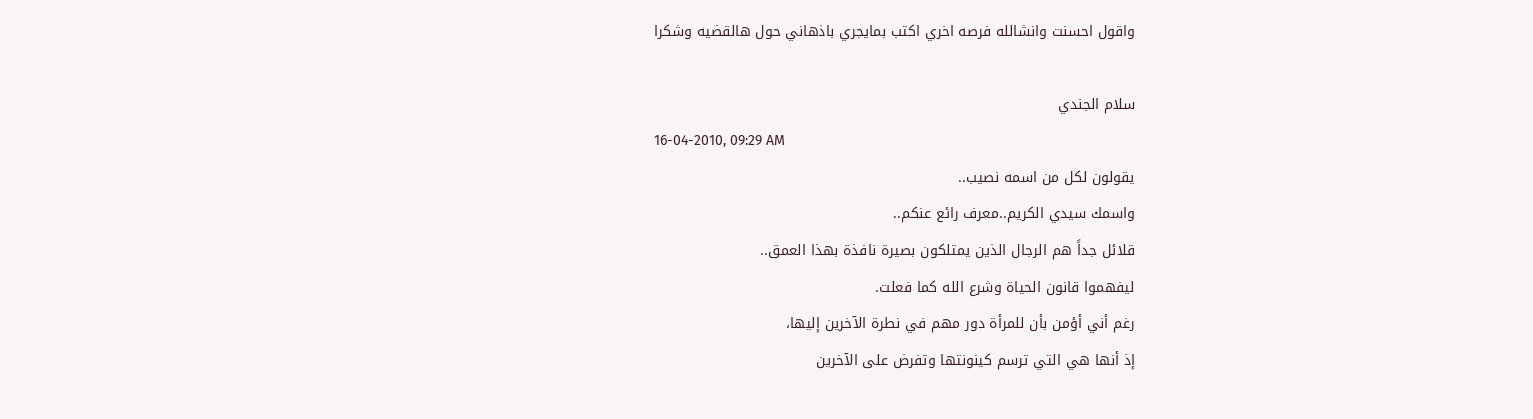واقول احسنت وانشالله فرصه اخري اكتب بمايجري باذهاني حول هالقضيه وشكرا

سلام الجندي
16-04-2010, 09:29 AM
يقولون لكل من اسمه نصيب..
واسمك سيدي الكريم..معرف رائع عنكم..
قلائل جداً هم الرجال الذين يمتلكون بصيرة نافذة بهذا العمق..
ليفهموا قانون الحياة وشرع الله كما فعلت.
رغم أني أؤمن بأن للمرأة دور مهم في نطرة الآخرين إليها،
إذ أنها هي التي ترسم كينونتها وتفرض على الآخرين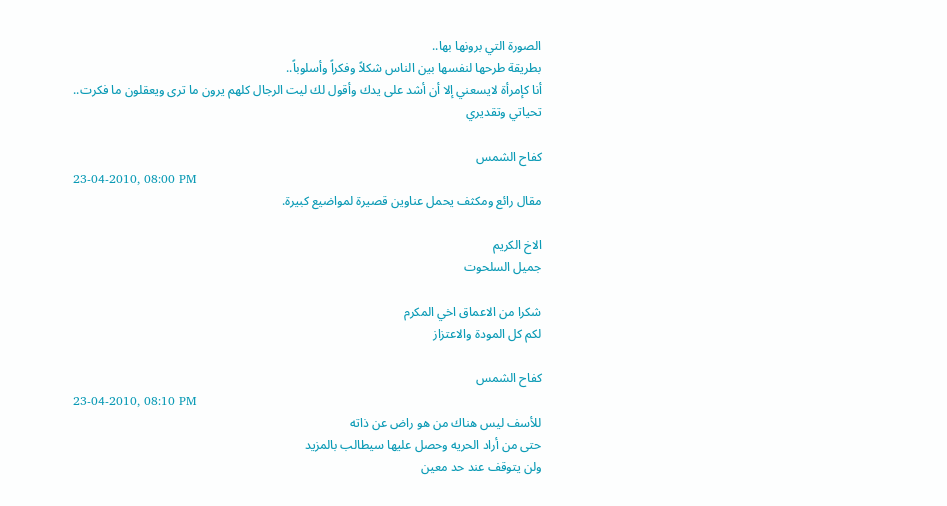الصورة التي برونها بها..
بطريقة طرحها لنفسها بين الناس شكلاً وفكراً وأسلوباً..
أنا كإمرأة لايسعني إلا أن أشد على يدك وأقول لك ليت الرجال كلهم يرون ما ترى ويعقلون ما فكرت..
تحياتي وتقديري

كفاح الشمس
23-04-2010, 08:00 PM
مقال رائع ومكثف يحمل عناوين قصيرة لمواضيع كبيرة.

الاخ الكريم
جميل السلحوت

شكرا من الاعماق اخي المكرم
لكم كل المودة والاعتزاز

كفاح الشمس
23-04-2010, 08:10 PM
للأسف ليس هناك من هو راض عن ذاته
حتى من أراد الحريه وحصل عليها سيطالب بالمزيد
ولن يتوقف عند حد معين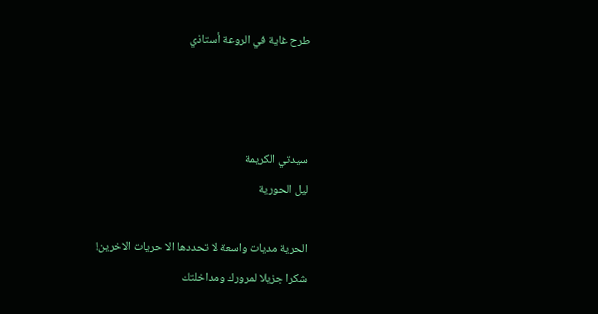طرح غاية في الروعة أستاذي



سيدتي الكريمة
ليل الحورية

الحرية مديات واسعة لا تحددها الا حريات الاخرين!
شكرا جزيلا لمرورك ومداخلتك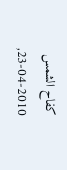كفاح الشمس
23-04-2010,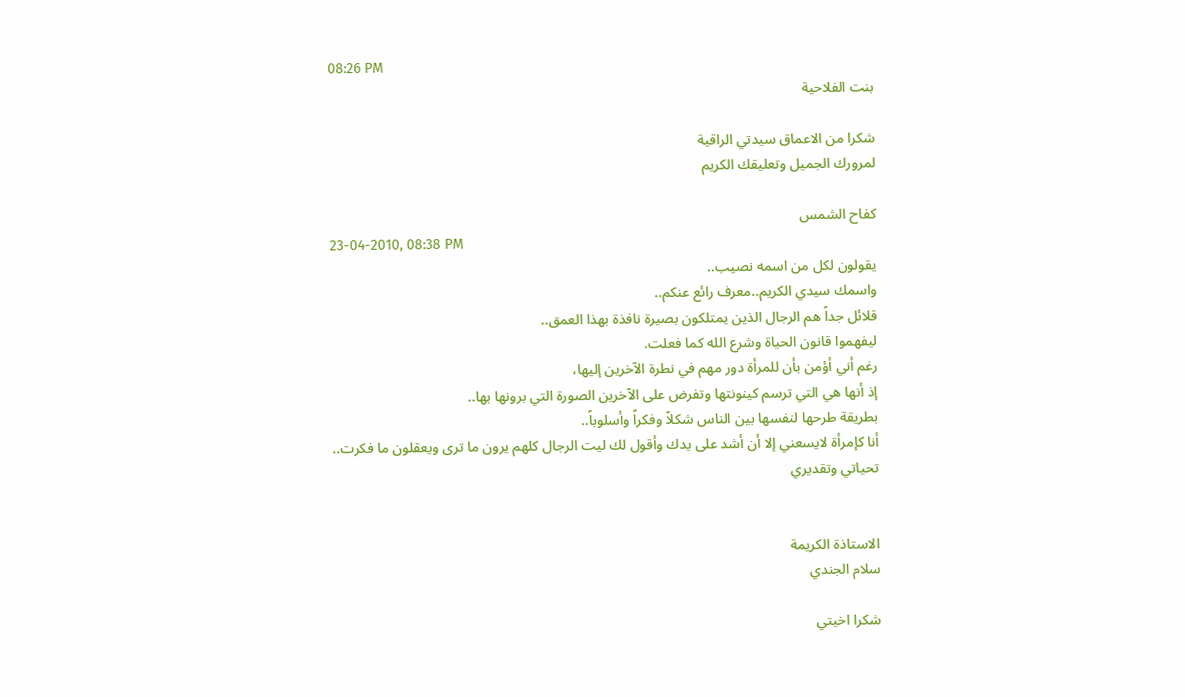08:26 PM
بنت الفلاحية

شكرا من الاعماق سيدتي الراقية
لمرورك الجميل وتعليقك الكريم

كفاح الشمس
23-04-2010, 08:38 PM
يقولون لكل من اسمه نصيب..
واسمك سيدي الكريم..معرف رائع عنكم..
قلائل جداً هم الرجال الذين يمتلكون بصيرة نافذة بهذا العمق..
ليفهموا قانون الحياة وشرع الله كما فعلت.
رغم أني أؤمن بأن للمرأة دور مهم في نطرة الآخرين إليها،
إذ أنها هي التي ترسم كينونتها وتفرض على الآخرين الصورة التي برونها بها..
بطريقة طرحها لنفسها بين الناس شكلاً وفكراً وأسلوباً..
أنا كإمرأة لايسعني إلا أن أشد على يدك وأقول لك ليت الرجال كلهم يرون ما ترى ويعقلون ما فكرت..
تحياتي وتقديري


الاستاذة الكريمة
سلام الجندي

شكرا اخيتي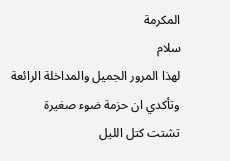المكرمة
سلام
لهذا المرور الجميل والمداخلة الرائعة
وتأكدي ان حزمة ضوء صغيرة
تشتت كتل الليل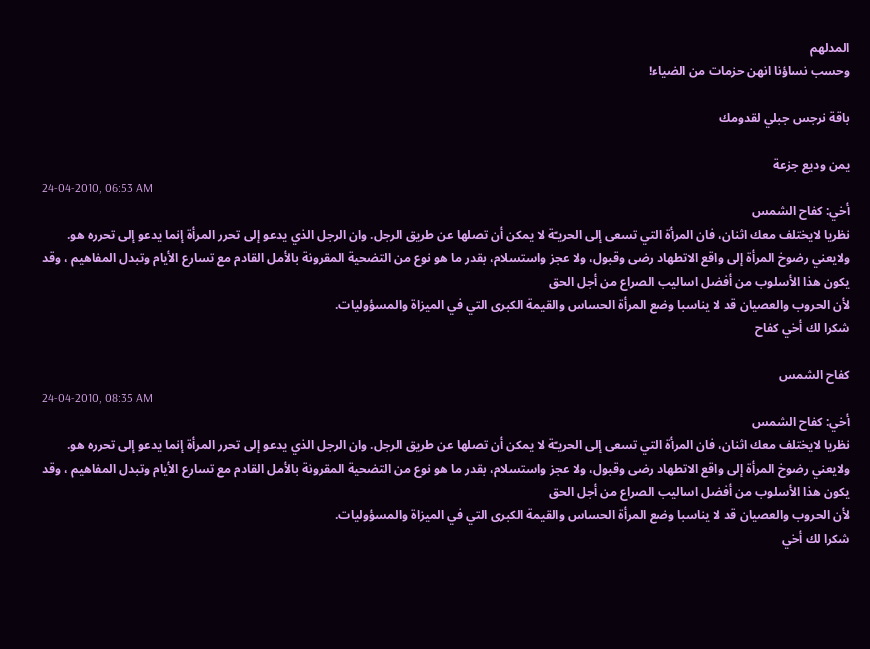المدلهم
وحسب نساؤنا انهن حزمات من الضياء!

باقة نرجس جبلي لقدومك

يمن وديع جزعة
24-04-2010, 06:53 AM
أخي: كفاح الشمس
نظريا لايختلف معك اثنان، فان المرأة التي تسعى إلى الحريـّة لا يمكن أن تصلها عن طريق الرجل. وان الرجل الذي يدعو إلى تحرر المرأة إنما يدعو إلى تحرره هو.
ولايعني رضوخ المرأة إلى واقع الاتطهاد رضى وقبول، ولا عجز واستسلام، بقدر ما هو نوع من التضحية المقرونة بالأمل القادم مع تسارع الأيام وتبدل المفاهيم ، وقد يكون هذا الأسلوب من أفضل اساليب الصراع من أجل الحق
لأن الحروب والعصيان قد لا يناسبا وضع المرأة الحساس والقيمة الكبرى التي في الميزاة والمسؤوليات.
شكرا لك أخي كفاح

كفاح الشمس
24-04-2010, 08:35 AM
أخي: كفاح الشمس
نظريا لايختلف معك اثنان، فان المرأة التي تسعى إلى الحريـّة لا يمكن أن تصلها عن طريق الرجل. وان الرجل الذي يدعو إلى تحرر المرأة إنما يدعو إلى تحرره هو.
ولايعني رضوخ المرأة إلى واقع الاتطهاد رضى وقبول، ولا عجز واستسلام، بقدر ما هو نوع من التضحية المقرونة بالأمل القادم مع تسارع الأيام وتبدل المفاهيم ، وقد يكون هذا الأسلوب من أفضل اساليب الصراع من أجل الحق
لأن الحروب والعصيان قد لا يناسبا وضع المرأة الحساس والقيمة الكبرى التي في الميزاة والمسؤوليات.
شكرا لك أخي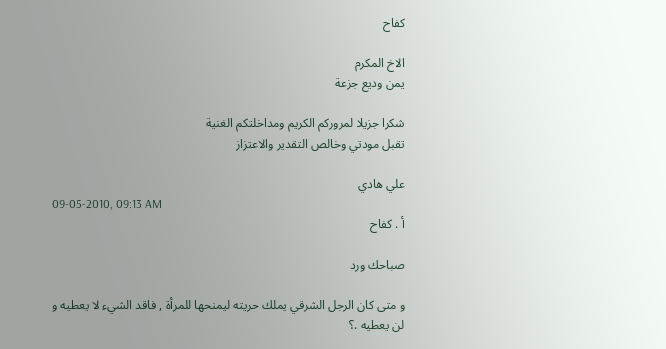كفاح

الاخ المكرم
يمن وديع جزعة

شكرا جزيلا لمروركم الكريم ومداخلتكم الغنية
تقبل مودتي وخالص التقدير والاعتزاز

علي هادي
09-05-2010, 09:13 AM
أ . كفاح

صباحك ورد

و متى كان الرجل الشرقي يملك حريته ليمنحها للمرأة , فاقد الشيء لا يعطيه و لن يعطيه .؟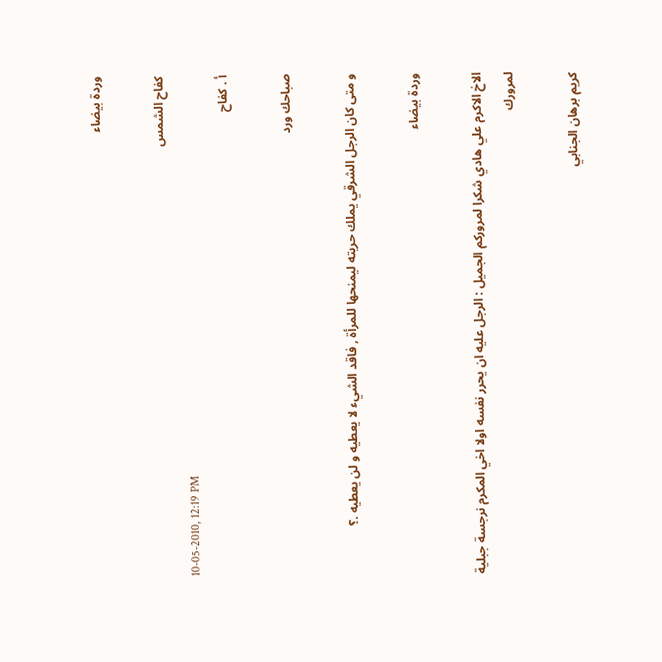وردة بيضاء

كفاح الشمس
10-05-2010, 12:19 PM
أ . كفاح

صباحك ورد

و متى كان الرجل الشرقي يملك حريته ليمنحها للمرأة , فاقد الشيء لا يعطيه و لن يعطيه .؟

وردة بيضاء

الاخ الاكرم علي هادي شكرا لمروركم الجميل : الرجل عليه ان يحرر نفسه اولا اخي المكرم نرجسة جبلية لمرورك

كريم برهان الجنابي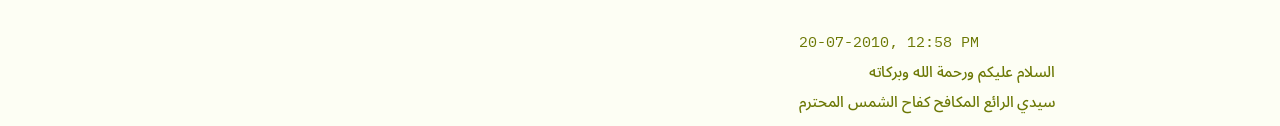20-07-2010, 12:58 PM
السلام عليكم ورحمة الله وبركاته
سيدي الرائع المكافح كفاح الشمس المحترم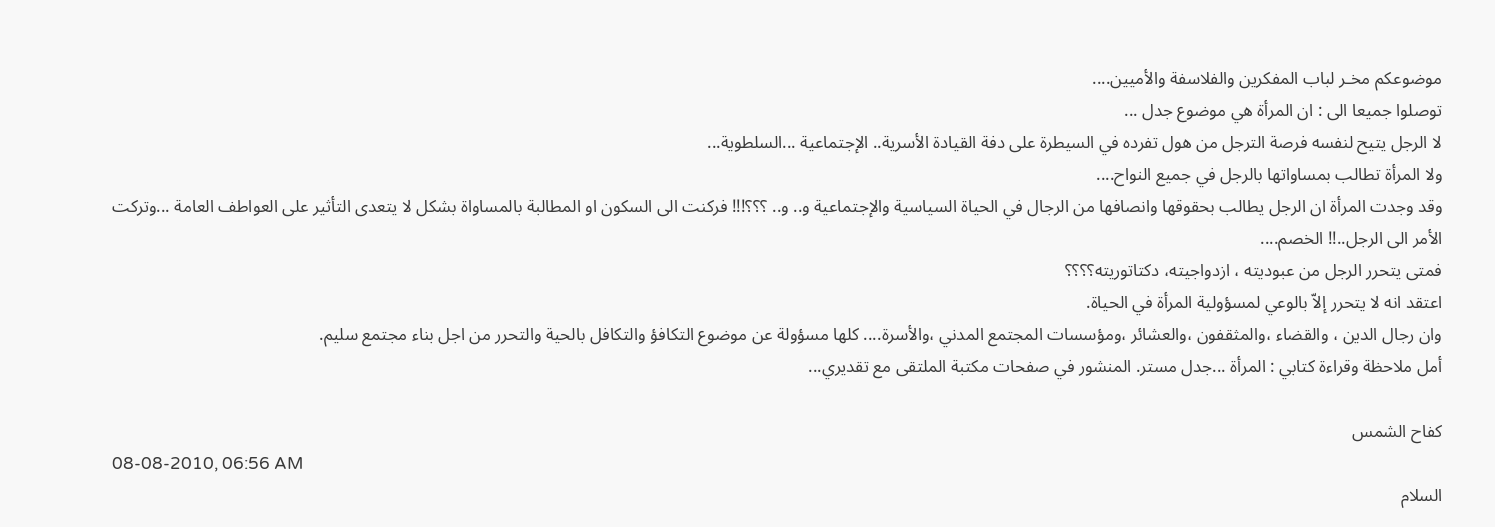موضوعكم مخـر لباب المفكرين والفلاسفة والأميين....
توصلوا جميعا الى : ان المرأة هي موضوع جدل ...
لا الرجل يتيح لنفسه فرصة الترجل من هول تفرده في السيطرة على دفة القيادة الأسرية.. الإجتماعية ...السلطوية...
ولا المرأة تطالب بمساواتها بالرجل في جميع النواح....
وقد وجدت المرأة ان الرجل يطالب بحقوقها وانصافها من الرجال في الحياة السياسية والإجتماعية و.. و.. ؟؟؟!!! فركنت الى السكون او المطالبة بالمساواة بشكل لا يتعدى التأثير على العواطف العامة ...وتركت الأمر الى الرجل..!! الخصم....
فمتى يتحرر الرجل من عبوديته ، ازدواجيته، دكتاتوريته؟؟؟؟
اعتقد انه لا يتحرر إلاّ بالوعي لمسؤولية المرأة في الحياة.
وان رجال الدين ، والقضاء ،والمثقفون ،والعشائر ،ومؤسسات المجتمع المدني ،والأسرة.... كلها مسؤولة عن موضوع التكافؤ والتكافل بالحية والتحرر من اجل بناء مجتمع سليم.
أمل ملاحظة وقراءة كتابي : المرأة ...جدل مستر. المنشور في صفحات مكتبة الملتقى مع تقديري...

كفاح الشمس
08-08-2010, 06:56 AM
السلام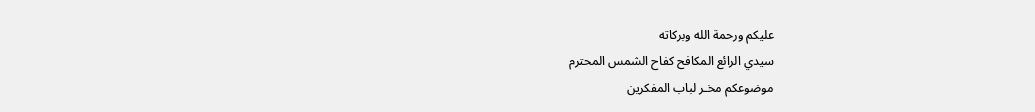عليكم ورحمة الله وبركاته
سيدي الرائع المكافح كفاح الشمس المحترم
موضوعكم مخـر لباب المفكرين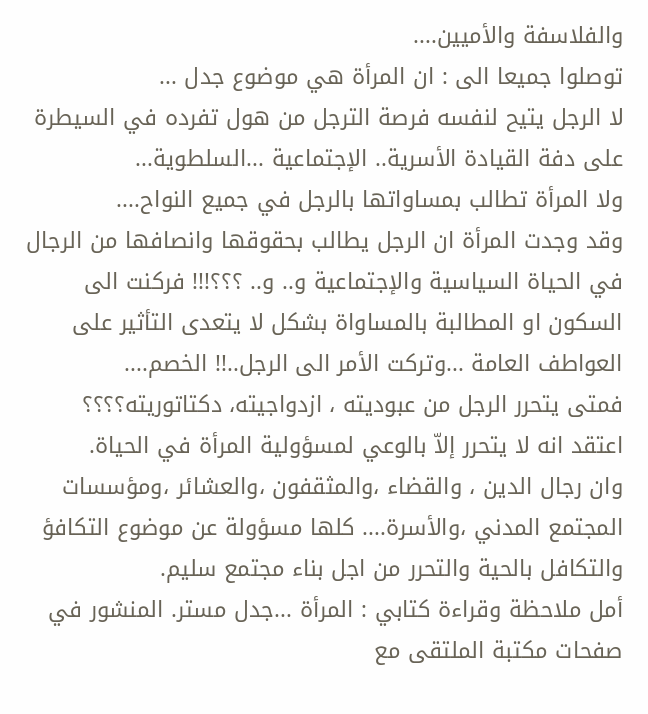والفلاسفة والأميين....
توصلوا جميعا الى : ان المرأة هي موضوع جدل ...
لا الرجل يتيح لنفسه فرصة الترجل من هول تفرده في السيطرة على دفة القيادة الأسرية.. الإجتماعية ...السلطوية...
ولا المرأة تطالب بمساواتها بالرجل في جميع النواح....
وقد وجدت المرأة ان الرجل يطالب بحقوقها وانصافها من الرجال في الحياة السياسية والإجتماعية و.. و.. ؟؟؟!!! فركنت الى السكون او المطالبة بالمساواة بشكل لا يتعدى التأثير على العواطف العامة ...وتركت الأمر الى الرجل..!! الخصم....
فمتى يتحرر الرجل من عبوديته ، ازدواجيته، دكتاتوريته؟؟؟؟
اعتقد انه لا يتحرر إلاّ بالوعي لمسؤولية المرأة في الحياة.
وان رجال الدين ، والقضاء ،والمثقفون ،والعشائر ،ومؤسسات المجتمع المدني ،والأسرة.... كلها مسؤولة عن موضوع التكافؤ والتكافل بالحية والتحرر من اجل بناء مجتمع سليم.
أمل ملاحظة وقراءة كتابي : المرأة ...جدل مستر. المنشور في صفحات مكتبة الملتقى مع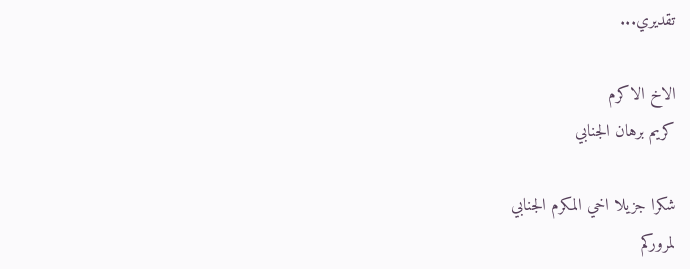تقديري...

الاخ الاكرم
كريم برهان الجنابي

شكرا جزيلا اخي المكرم الجنابي
لمروركم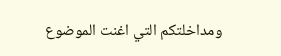ومداخلتكم التي اغنت الموضوع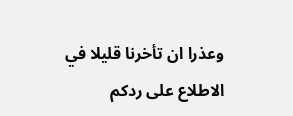وعذرا ان تأخرنا قليلا في الاطلاع على ردكم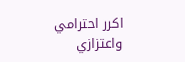اكرر احترامي واعتزازي